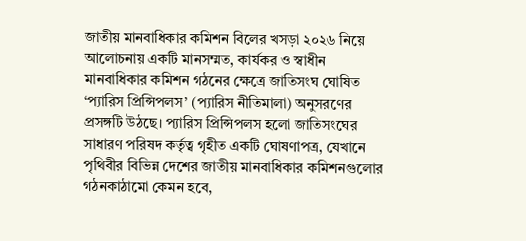জাতীয় মানবাধিকার কমিশন বিলের খসড়া ২০২৬ নিয়ে আলোচনায় একটি মানসম্মত, কার্যকর ও স্বাধীন মানবাধিকার কমিশন গঠনের ক্ষেত্রে জাতিসংঘ ঘোষিত ‘প্যারিস প্রিন্সিপলস’ (প্যারিস নীতিমালা) অনুসরণের প্রসঙ্গটি উঠছে। প্যারিস প্রিন্সিপলস হলো জাতিসংঘের সাধারণ পরিষদ কর্তৃত্ব গৃহীত একটি ঘোষণাপত্র, যেখানে পৃথিবীর বিভিন্ন দেশের জাতীয় মানবাধিকার কমিশনগুলোর গঠনকাঠামো কেমন হবে,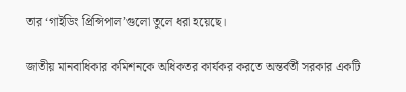তার ‘গাইডিং প্রিন্সিপাল’গুলো তুলে ধরা হয়েছে।

জাতীয় মানবাধিকার কমিশনকে অধিকতর কার্যকর করতে অন্তর্বর্তী সরকার একটি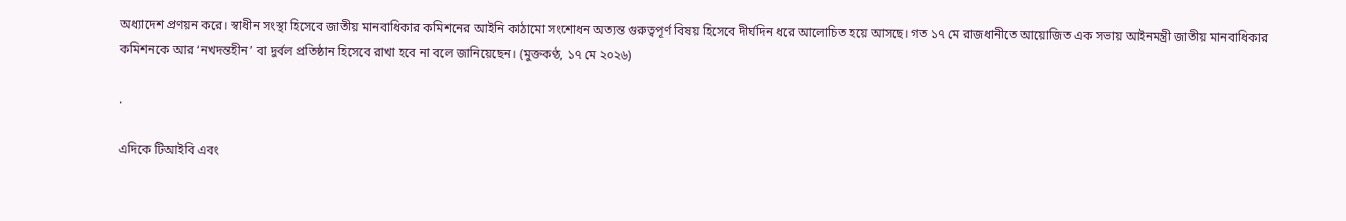অধ্যাদেশ প্রণয়ন করে। স্বাধীন সংস্থা হিসেবে জাতীয় মানবাধিকার কমিশনের আইনি কাঠামো সংশোধন অত্যন্ত গুরুত্বপূর্ণ বিষয় হিসেবে দীর্ঘদিন ধরে আলোচিত হয়ে আসছে। গত ১৭ মে রাজধানীতে আয়োজিত এক সভায় আইনমন্ত্রী জাতীয় মানবাধিকার কমিশনকে আর ‘নখদন্তহীন’ বা দুর্বল প্রতিষ্ঠান হিসেবে রাখা হবে না বলে জানিয়েছেন। (মুক্তকণ্ঠ, ১৭ মে ২০২৬)

.

এদিকে টিআইবি এবং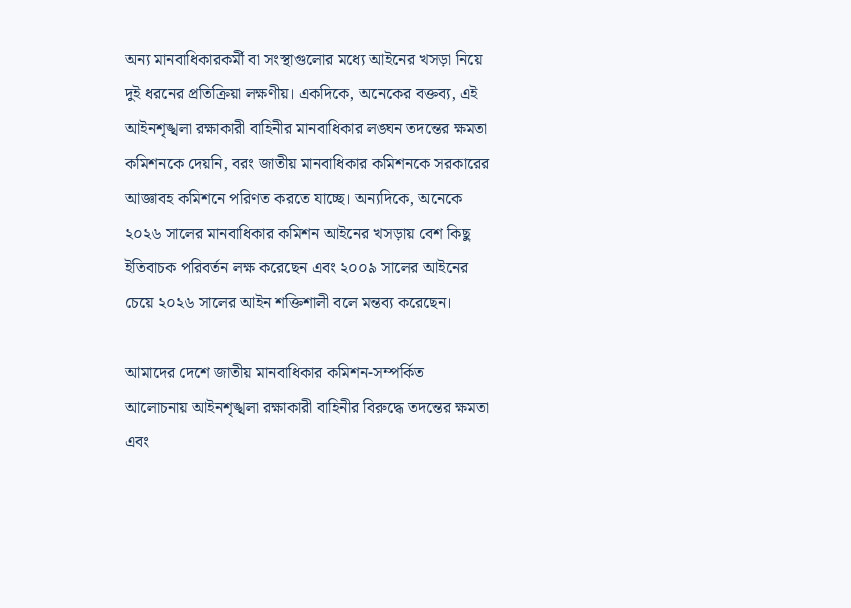অন্য মানবাধিকারকর্মী বা সংস্থাগুলোর মধ্যে আইনের খসড়া নিয়ে দুই ধরনের প্রতিক্রিয়া লক্ষণীয়। একদিকে, অনেকের বক্তব্য, এই আইনশৃঙ্খলা রক্ষাকারী বাহিনীর মানবাধিকার লঙ্ঘন তদন্তের ক্ষমতা কমিশনকে দেয়নি, বরং জাতীয় মানবাধিকার কমিশনকে সরকারের আজ্ঞাবহ কমিশনে পরিণত করতে যাচ্ছে। অন্যদিকে, অনেকে ২০২৬ সালের মানবাধিকার কমিশন আইনের খসড়ায় বেশ কিছু ইতিবাচক পরিবর্তন লক্ষ করেছেন এবং ২০০৯ সালের আইনের চেয়ে ২০২৬ সালের আইন শক্তিশালী বলে মন্তব্য করেছেন।

আমাদের দেশে জাতীয় মানবাধিকার কমিশন-সম্পর্কিত আলোচনায় আইনশৃঙ্খলা রক্ষাকারী বাহিনীর বিরুদ্ধে তদন্তের ক্ষমতা এবং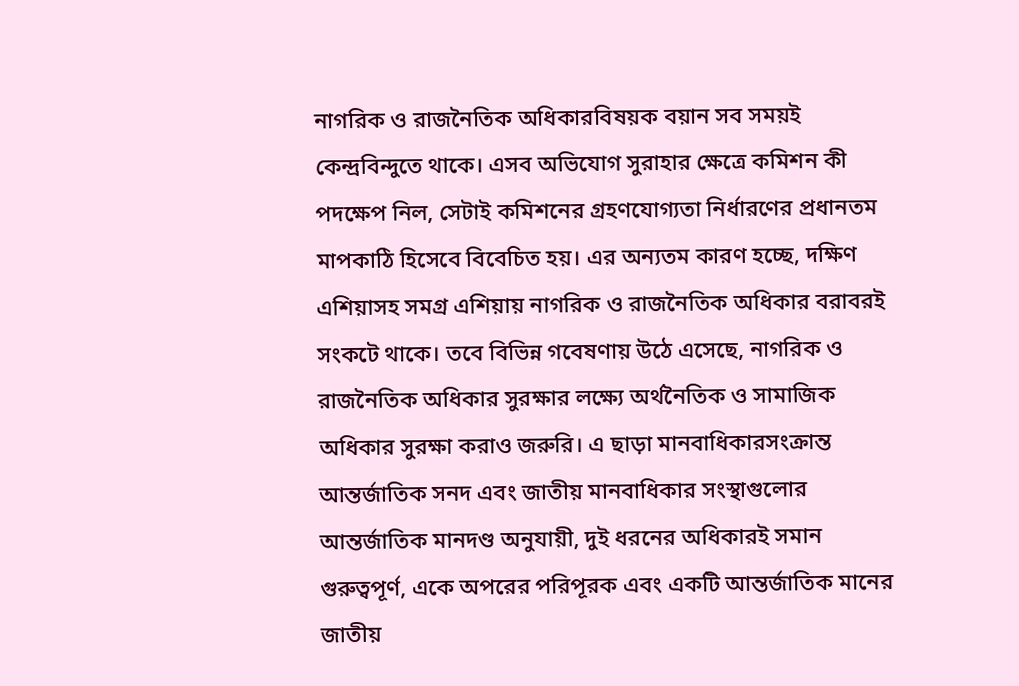নাগরিক ও রাজনৈতিক অধিকারবিষয়ক বয়ান সব সময়ই কেন্দ্রবিন্দুতে থাকে। এসব অভিযোগ সুরাহার ক্ষেত্রে কমিশন কী পদক্ষেপ নিল, সেটাই কমিশনের গ্রহণযোগ্যতা নির্ধারণের প্রধানতম মাপকাঠি হিসেবে বিবেচিত হয়। এর অন্যতম কারণ হচ্ছে, দক্ষিণ এশিয়াসহ সমগ্র এশিয়ায় নাগরিক ও রাজনৈতিক অধিকার বরাবরই সংকটে থাকে। তবে বিভিন্ন গবেষণায় উঠে এসেছে, নাগরিক ও রাজনৈতিক অধিকার সুরক্ষার লক্ষ্যে অর্থনৈতিক ও সামাজিক অধিকার সুরক্ষা করাও জরুরি। এ ছাড়া মানবাধিকারসংক্রান্ত আন্তর্জাতিক সনদ এবং জাতীয় মানবাধিকার সংস্থাগুলোর আন্তর্জাতিক মানদণ্ড অনুযায়ী, দুই ধরনের অধিকারই সমান গুরুত্বপূর্ণ, একে অপরের পরিপূরক এবং একটি আন্তর্জাতিক মানের জাতীয়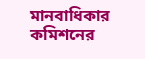মানবাধিকার কমিশনের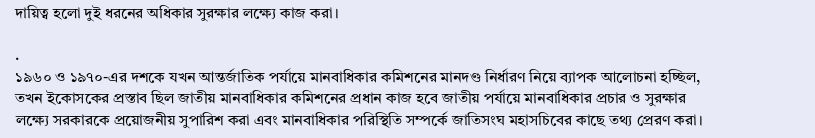দায়িত্ব হলো দুই ধরনের অধিকার সুরক্ষার লক্ষ্যে কাজ করা।

.
১৯৬০ ও ১৯৭০-এর দশকে যখন আন্তর্জাতিক পর্যায়ে মানবাধিকার কমিশনের মানদণ্ড নির্ধারণ নিয়ে ব্যাপক আলোচনা হচ্ছিল, তখন ইকোসকের প্রস্তাব ছিল জাতীয় মানবাধিকার কমিশনের প্রধান কাজ হবে জাতীয় পর্যায়ে মানবাধিকার প্রচার ও সুরক্ষার লক্ষ্যে সরকারকে প্রয়োজনীয় সুপারিশ করা এবং মানবাধিকার পরিস্থিতি সম্পর্কে জাতিসংঘ মহাসচিবের কাছে তথ্য প্রেরণ করা।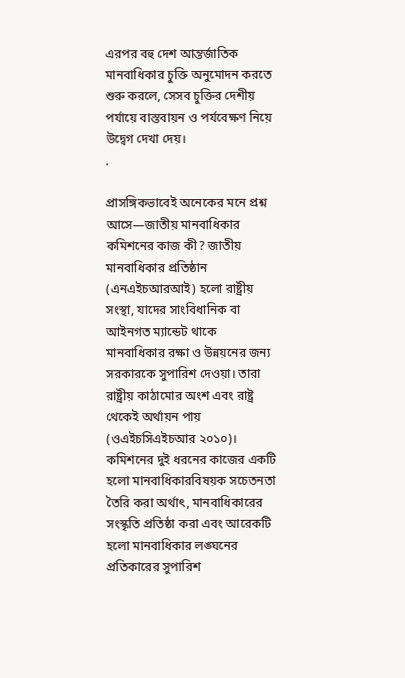এরপর বহু দেশ আন্তর্জাতিক মানবাধিকার চুক্তি অনুমোদন করতে শুরু করলে, সেসব চুক্তির দেশীয় পর্যায়ে বাস্তবায়ন ও পর্যবেক্ষণ নিয়ে উদ্বেগ দেখা দেয়।
.

প্রাসঙ্গিকভাবেই অনেকের মনে প্রশ্ন আসে—জাতীয় মানবাধিকার কমিশনের কাজ কী? জাতীয় মানবাধিকার প্রতিষ্ঠান (এনএইচআরআই) হলো রাষ্ট্রীয় সংস্থা, যাদের সাংবিধানিক বা আইনগত ম্যান্ডেট থাকে মানবাধিকার রক্ষা ও উন্নয়নের জন্য সরকারকে সুপারিশ দেওয়া। তারা রাষ্ট্রীয় কাঠামোর অংশ এবং রাষ্ট্র থেকেই অর্থায়ন পায় (ওএইচসিএইচআর ২০১০)। কমিশনের দুই ধরনের কাজের একটি হলো মানবাধিকারবিষয়ক সচেতনতা তৈরি করা অর্থাৎ, মানবাধিকারের সংস্কৃতি প্রতিষ্ঠা করা এবং আরেকটি হলো মানবাধিকার লঙ্ঘনের প্রতিকারের সুপারিশ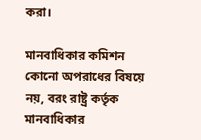করা।

মানবাধিকার কমিশন কোনো অপরাধের বিষয়ে নয়, বরং রাষ্ট্র কর্তৃক মানবাধিকার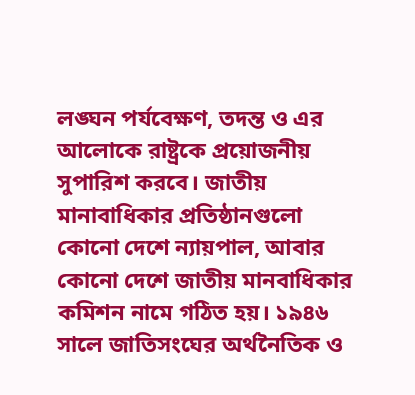লঙ্ঘন পর্যবেক্ষণ, তদন্ত ও এর আলোকে রাষ্ট্রকে প্রয়োজনীয় সুপারিশ করবে। জাতীয় মানাবাধিকার প্রতিষ্ঠানগুলো কোনো দেশে ন্যায়পাল, আবার কোনো দেশে জাতীয় মানবাধিকার কমিশন নামে গঠিত হয়। ১৯৪৬ সালে জাতিসংঘের অর্থনৈতিক ও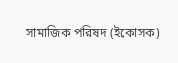সামাজিক পরিষদ (ইকোসক)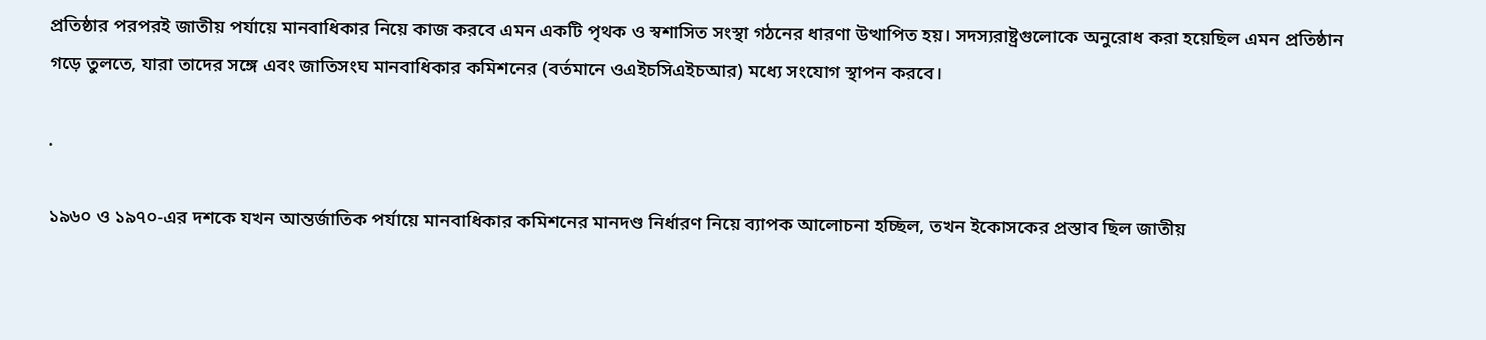প্রতিষ্ঠার পরপরই জাতীয় পর্যায়ে মানবাধিকার নিয়ে কাজ করবে এমন একটি পৃথক ও স্বশাসিত সংস্থা গঠনের ধারণা উত্থাপিত হয়। সদস্যরাষ্ট্রগুলোকে অনুরোধ করা হয়েছিল এমন প্রতিষ্ঠান গড়ে তুলতে, যারা তাদের সঙ্গে এবং জাতিসংঘ মানবাধিকার কমিশনের (বর্তমানে ওএইচসিএইচআর) মধ্যে সংযোগ স্থাপন করবে।

.

১৯৬০ ও ১৯৭০-এর দশকে যখন আন্তর্জাতিক পর্যায়ে মানবাধিকার কমিশনের মানদণ্ড নির্ধারণ নিয়ে ব্যাপক আলোচনা হচ্ছিল, তখন ইকোসকের প্রস্তাব ছিল জাতীয়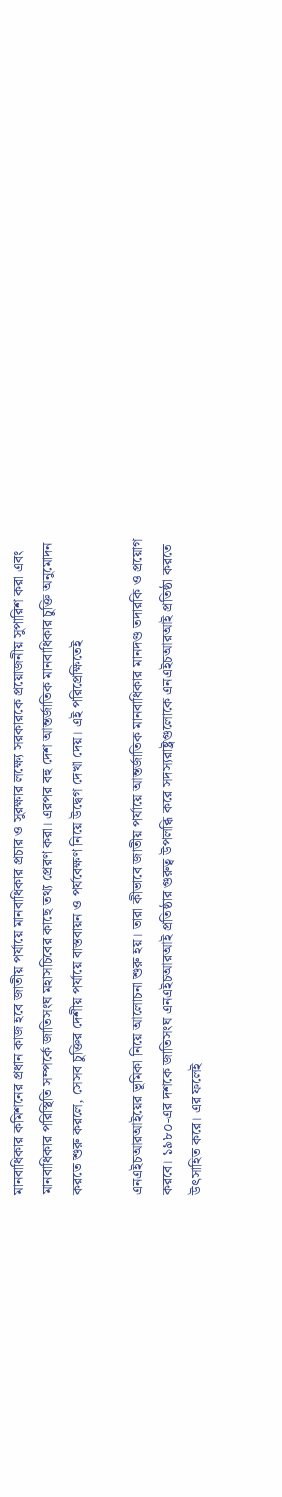মানবাধিকার কমিশনের প্রধান কাজ হবে জাতীয় পর্যায়ে মানবাধিকার প্রচার ও সুরক্ষার লক্ষ্যে সরকারকে প্রয়োজনীয় সুপারিশ করা এবং মানবাধিকার পরিস্থিতি সম্পর্কে জাতিসংঘ মহাসচিবের কাছে তথ্য প্রেরণ করা। এরপর বহু দেশ আন্তর্জাতিক মানবাধিকার চুক্তি অনুমোদন করতে শুরু করলে, সেসব চুক্তির দেশীয় পর্যায়ে বাস্তবায়ন ও পর্যবেক্ষণ নিয়ে উদ্বেগ দেখা দেয়। এই পরিপ্রেক্ষিতেই

এনএইচআরআইয়ের ভূমিকা নিয়ে আলোচনা শুরু হয়। তারা কীভাবে জাতীয় পর্যায়ে আন্তর্জাতিক মানবাধিকার মানদণ্ড তদারকি ও প্রয়োগ করবে। ১৯৮০-এর দশকে জাতিসংঘ এনএইচআরআই প্রতিষ্ঠার গুরুত্ব উপলব্ধি করে সদস্যরাষ্ট্রগুলোকে এনএইচআরআই প্রতিষ্ঠা করতে উৎসাহিত করে। এর ফলেই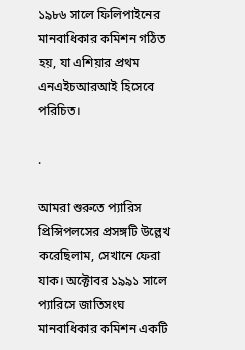১৯৮৬ সালে ফিলিপাইনের মানবাধিকার কমিশন গঠিত হয়, যা এশিয়ার প্রথম এনএইচআরআই হিসেবে পরিচিত।

.

আমরা শুরুতে প্যারিস প্রিন্সিপলসের প্রসঙ্গটি উল্লেখ করেছিলাম, সেখানে ফেরা যাক। অক্টোবর ১৯৯১ সালে প্যারিসে জাতিসংঘ মানবাধিকার কমিশন একটি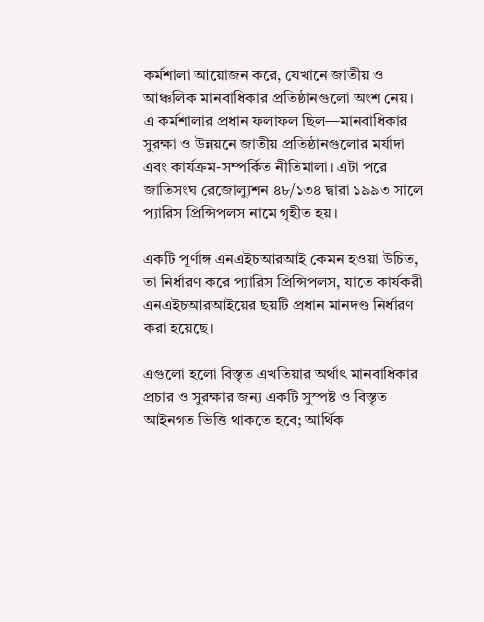কর্মশালা আয়োজন করে, যেখানে জাতীয় ও আঞ্চলিক মানবাধিকার প্রতিষ্ঠানগুলো অংশ নেয়। এ কর্মশালার প্রধান ফলাফল ছিল—মানবাধিকার সুরক্ষা ও উন্নয়নে জাতীয় প্রতিষ্ঠানগুলোর মর্যাদা এবং কার্যক্রম-সম্পর্কিত নীতিমালা। এটা পরে জাতিসংঘ রেজোল্যুশন ৪৮/১৩৪ দ্বারা ১৯৯৩ সালে প্যারিস প্রিন্সিপলস নামে গৃহীত হয়।

একটি পূর্ণাঙ্গ এনএইচআরআই কেমন হওয়া উচিত, তা নির্ধারণ করে প্যারিস প্রিন্সিপলস, যাতে কার্যকরী এনএইচআরআইয়ের ছয়টি প্রধান মানদণ্ড নির্ধারণ করা হয়েছে।

এগুলো হলো বিস্তৃত এখতিয়ার অর্থাৎ মানবাধিকার প্রচার ও সুরক্ষার জন্য একটি সুস্পষ্ট ও বিস্তৃত আইনগত ভিত্তি থাকতে হবে; আর্থিক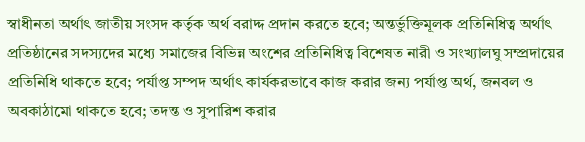স্বাধীনতা অর্থাৎ জাতীয় সংসদ কর্তৃক অর্থ বরাদ্দ প্রদান করতে হবে; অন্তর্ভুক্তিমূলক প্রতিনিধিত্ব অর্থাৎ প্রতিষ্ঠানের সদস্যদের মধ্যে সমাজের বিভিন্ন অংশের প্রতিনিধিত্ব বিশেষত নারী ও সংখ্যালঘু সম্প্রদায়ের প্রতিনিধি থাকতে হবে; পর্যাপ্ত সম্পদ অর্থাৎ কার্যকরভাবে কাজ করার জন্য পর্যাপ্ত অর্থ, জনবল ও অবকাঠামো থাকতে হবে; তদন্ত ও সুপারিশ করার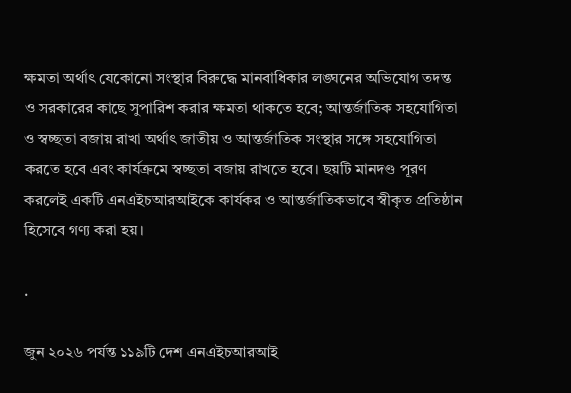ক্ষমতা অর্থাৎ যেকোনো সংস্থার বিরুদ্ধে মানবাধিকার লঙ্ঘনের অভিযোগ তদন্ত ও সরকারের কাছে সুপারিশ করার ক্ষমতা থাকতে হবে; আন্তর্জাতিক সহযোগিতা ও স্বচ্ছতা বজায় রাখা অর্থাৎ জাতীয় ও আন্তর্জাতিক সংস্থার সঙ্গে সহযোগিতা করতে হবে এবং কার্যক্রমে স্বচ্ছতা বজায় রাখতে হবে। ছয়টি মানদণ্ড পূরণ করলেই একটি এনএইচআরআইকে কার্যকর ও আন্তর্জাতিকভাবে স্বীকৃত প্রতিষ্ঠান হিসেবে গণ্য করা হয়।

.

জুন ২০২৬ পর্যন্ত ১১৯টি দেশ এনএইচআরআই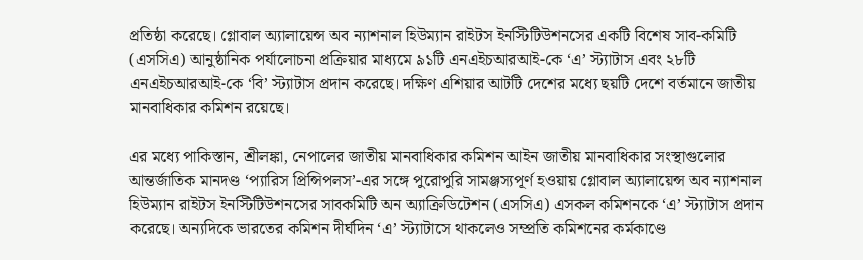প্রতিষ্ঠা করেছে। গ্লোবাল অ্যালায়েন্স অব ন্যাশনাল হিউম্যান রাইটস ইনস্টিটিউশনসের একটি বিশেষ সাব-কমিটি (এসসিএ) আনুষ্ঠানিক পর্যালোচনা প্রক্রিয়ার মাধ্যমে ৯১টি এনএইচআরআই-কে ‘এ’ স্ট্যাটাস এবং ২৮টি এনএইচআরআই-কে ‘বি’ স্ট্যাটাস প্রদান করেছে। দক্ষিণ এশিয়ার আটটি দেশের মধ্যে ছয়টি দেশে বর্তমানে জাতীয় মানবাধিকার কমিশন রয়েছে।

এর মধ্যে পাকিস্তান, শ্রীলঙ্কা, নেপালের জাতীয় মানবাধিকার কমিশন আইন জাতীয় মানবাধিকার সংস্থাগুলোর আন্তর্জাতিক মানদণ্ড ‘প্যারিস প্রিন্সিপলস’-এর সঙ্গে পুরোপুরি সামঞ্জস্যপূর্ণ হওয়ায় গ্লোবাল অ্যালায়েন্স অব ন্যাশনাল হিউম্যান রাইটস ইনস্টিটিউশনসের সাবকমিটি অন অ্যাক্রিডিটেশন (এসসিএ) এসকল কমিশনকে ‘এ’ স্ট্যাটাস প্রদান করেছে। অন্যদিকে ভারতের কমিশন দীর্ঘদিন ‘এ’ স্ট্যাটাসে থাকলেও সম্প্রতি কমিশনের কর্মকাণ্ডে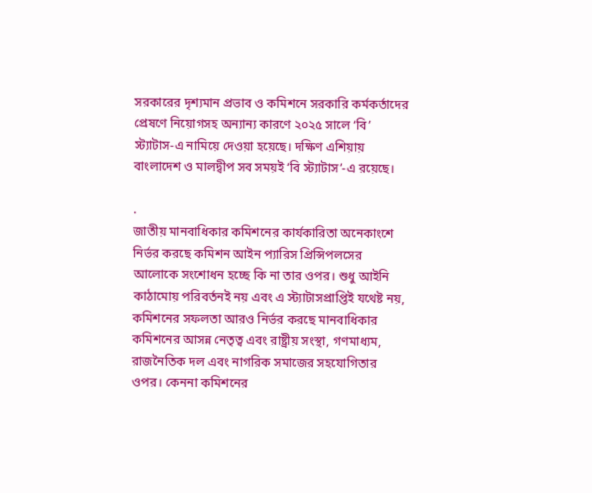সরকারের দৃশ্যমান প্রভাব ও কমিশনে সরকারি কর্মকর্তাদের প্রেষণে নিয়োগসহ অন্যান্য কারণে ২০২৫ সালে ‘বি’ স্ট্যাটাস-এ নামিয়ে দেওয়া হয়েছে। দক্ষিণ এশিয়ায় বাংলাদেশ ও মালদ্বীপ সব সময়ই ‘বি স্ট্যাটাস’-এ রয়েছে।

.
জাতীয় মানবাধিকার কমিশনের কার্যকারিতা অনেকাংশে নির্ভর করছে কমিশন আইন প্যারিস প্রিন্সিপলসের আলোকে সংশোধন হচ্ছে কি না তার ওপর। শুধু আইনি কাঠামোয় পরিবর্তনই নয় এবং এ স্ট্যাটাসপ্রাপ্তিই যথেষ্ট নয়, কমিশনের সফলতা আরও নির্ভর করছে মানবাধিকার কমিশনের আসন্ন নেতৃত্ব এবং রাষ্ট্রীয় সংস্থা, গণমাধ্যম, রাজনৈতিক দল এবং নাগরিক সমাজের সহযোগিতার ওপর। কেননা কমিশনের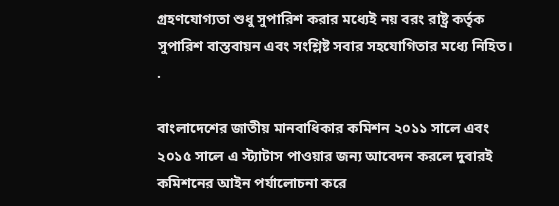গ্রহণযোগ্যতা শুধু সুপারিশ করার মধ্যেই নয় বরং রাষ্ট্র কর্তৃক সুপারিশ বাস্তবায়ন এবং সংশ্লিষ্ট সবার সহযোগিতার মধ্যে নিহিত।
.

বাংলাদেশের জাতীয় মানবাধিকার কমিশন ২০১১ সালে এবং ২০১৫ সালে এ স্ট্যাটাস পাওয়ার জন্য আবেদন করলে দুবারই কমিশনের আইন পর্যালোচনা করে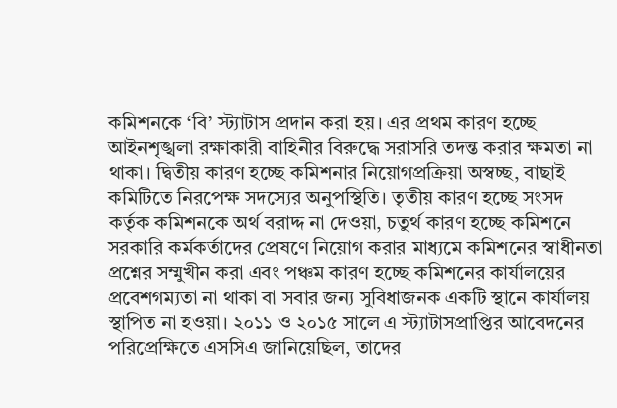কমিশনকে ‘বি’ স্ট্যাটাস প্রদান করা হয়। এর প্রথম কারণ হচ্ছে আইনশৃঙ্খলা রক্ষাকারী বাহিনীর বিরুদ্ধে সরাসরি তদন্ত করার ক্ষমতা না থাকা। দ্বিতীয় কারণ হচ্ছে কমিশনার নিয়োগপ্রক্রিয়া অস্বচ্ছ, বাছাই কমিটিতে নিরপেক্ষ সদস্যের অনুপস্থিতি। তৃতীয় কারণ হচ্ছে সংসদ কর্তৃক কমিশনকে অর্থ বরাদ্দ না দেওয়া, চতুর্থ কারণ হচ্ছে কমিশনে সরকারি কর্মকর্তাদের প্রেষণে নিয়োগ করার মাধ্যমে কমিশনের স্বাধীনতা প্রশ্নের সম্মুখীন করা এবং পঞ্চম কারণ হচ্ছে কমিশনের কার্যালয়ের প্রবেশগম্যতা না থাকা বা সবার জন্য সুবিধাজনক একটি স্থানে কার্যালয় স্থাপিত না হওয়া। ২০১১ ও ২০১৫ সালে এ স্ট্যাটাসপ্রাপ্তির আবেদনের পরিপ্রেক্ষিতে এসসিএ জানিয়েছিল, তাদের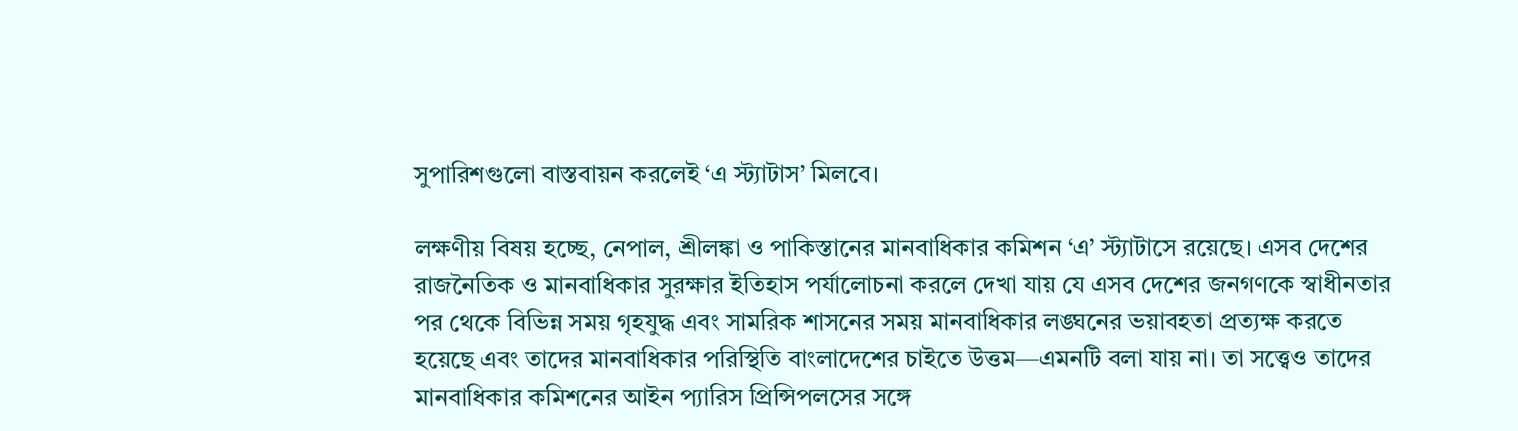সুপারিশগুলো বাস্তবায়ন করলেই ‘এ স্ট্যাটাস’ মিলবে।

লক্ষণীয় বিষয় হচ্ছে, নেপাল, শ্রীলঙ্কা ও পাকিস্তানের মানবাধিকার কমিশন ‘এ’ স্ট্যাটাসে রয়েছে। এসব দেশের রাজনৈতিক ও মানবাধিকার সুরক্ষার ইতিহাস পর্যালোচনা করলে দেখা যায় যে এসব দেশের জনগণকে স্বাধীনতার পর থেকে বিভিন্ন সময় গৃহযুদ্ধ এবং সামরিক শাসনের সময় মানবাধিকার লঙ্ঘনের ভয়াবহতা প্রত্যক্ষ করতে হয়েছে এবং তাদের মানবাধিকার পরিস্থিতি বাংলাদেশের চাইতে উত্তম—এমনটি বলা যায় না। তা সত্ত্বেও তাদের মানবাধিকার কমিশনের আইন প্যারিস প্রিন্সিপলসের সঙ্গে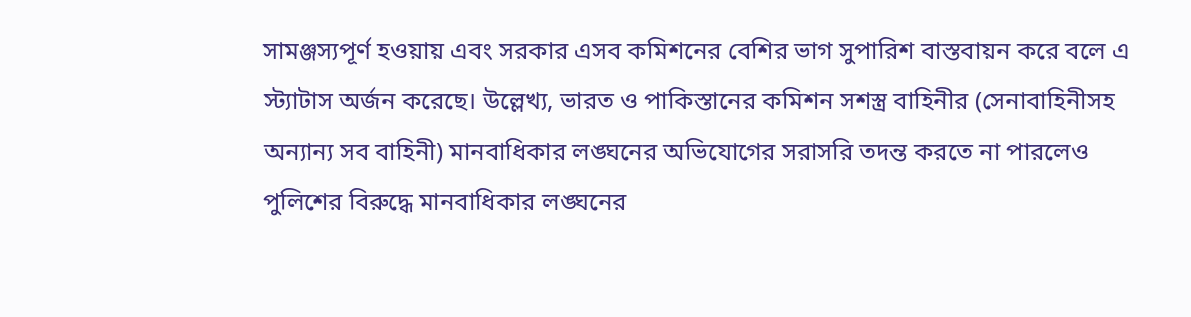সামঞ্জস্যপূর্ণ হওয়ায় এবং সরকার এসব কমিশনের বেশির ভাগ সুপারিশ বাস্তবায়ন করে বলে এ স্ট্যাটাস অর্জন করেছে। উল্লেখ্য, ভারত ও পাকিস্তানের কমিশন সশস্ত্র বাহিনীর (সেনাবাহিনীসহ অন্যান্য সব বাহিনী) মানবাধিকার লঙ্ঘনের অভিযোগের সরাসরি তদন্ত করতে না পারলেও পুলিশের বিরুদ্ধে মানবাধিকার লঙ্ঘনের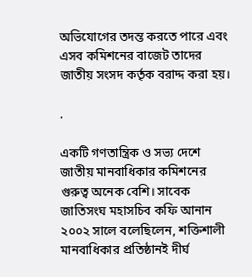অভিযোগের তদন্ত করতে পারে এবং এসব কমিশনের বাজেট তাদের জাতীয় সংসদ কর্তৃক বরাদ্দ করা হয়।

.

একটি গণতান্ত্রিক ও সভ্য দেশে জাতীয় মানবাধিকার কমিশনের গুরুত্ব অনেক বেশি। সাবেক জাতিসংঘ মহাসচিব কফি আনান ২০০২ সালে বলেছিলেন, শক্তিশালী মানবাধিকার প্রতিষ্ঠানই দীর্ঘ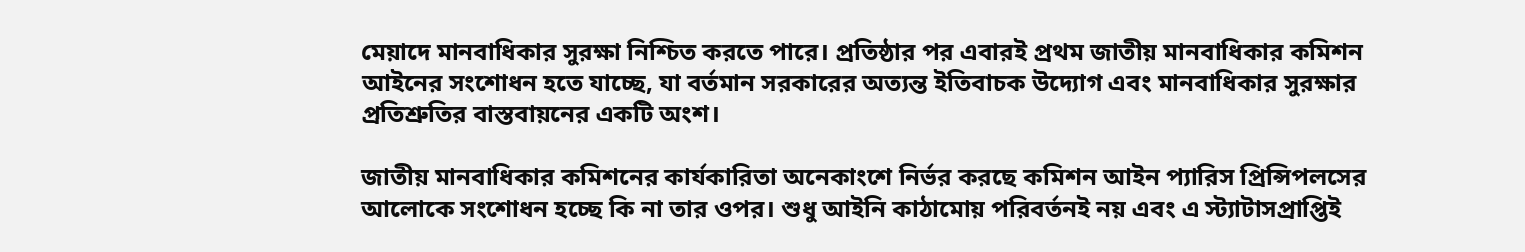মেয়াদে মানবাধিকার সুরক্ষা নিশ্চিত করতে পারে। প্রতিষ্ঠার পর এবারই প্রথম জাতীয় মানবাধিকার কমিশন আইনের সংশোধন হতে যাচ্ছে, যা বর্তমান সরকারের অত্যন্ত ইতিবাচক উদ্যোগ এবং মানবাধিকার সুরক্ষার প্রতিশ্রুতির বাস্তবায়নের একটি অংশ।

জাতীয় মানবাধিকার কমিশনের কার্যকারিতা অনেকাংশে নির্ভর করছে কমিশন আইন প্যারিস প্রিন্সিপলসের আলোকে সংশোধন হচ্ছে কি না তার ওপর। শুধু আইনি কাঠামোয় পরিবর্তনই নয় এবং এ স্ট্যাটাসপ্রাপ্তিই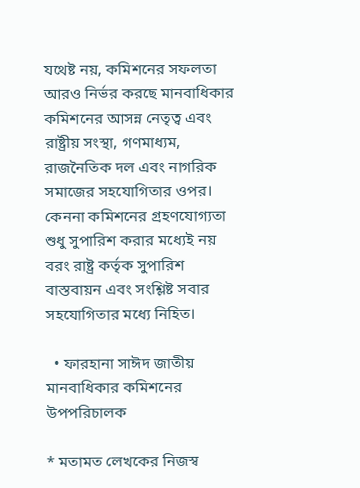যথেষ্ট নয়, কমিশনের সফলতা আরও নির্ভর করছে মানবাধিকার কমিশনের আসন্ন নেতৃত্ব এবং রাষ্ট্রীয় সংস্থা, গণমাধ্যম, রাজনৈতিক দল এবং নাগরিক সমাজের সহযোগিতার ওপর। কেননা কমিশনের গ্রহণযোগ্যতা শুধু সুপারিশ করার মধ্যেই নয় বরং রাষ্ট্র কর্তৃক সুপারিশ বাস্তবায়ন এবং সংশ্লিষ্ট সবার সহযোগিতার মধ্যে নিহিত।

  • ফারহানা সাঈদ জাতীয় মানবাধিকার কমিশনের উপপরিচালক

* মতামত লেখকের নিজস্ব